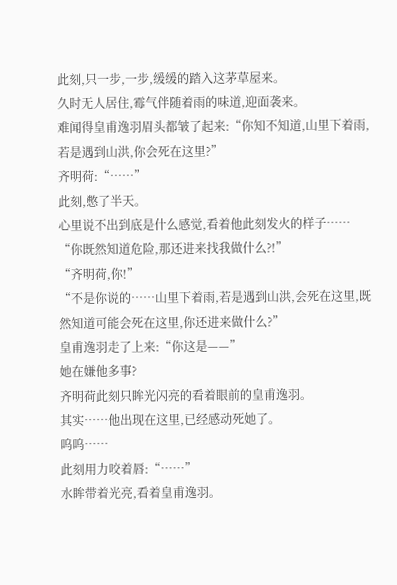此刻,只一步,一步,缓缓的踏入这茅草屋来。
久时无人居住,霉气伴随着雨的味道,迎面袭来。
难闻得皇甫逸羽眉头都皱了起来:“你知不知道,山里下着雨,若是遇到山洪,你会死在这里?”
齐明荷:“……”
此刻,憋了半天。
心里说不出到底是什么感觉,看着他此刻发火的样子……
“你既然知道危险,那还进来找我做什么?!”
“齐明荷,你!”
“不是你说的……山里下着雨,若是遇到山洪,会死在这里,既然知道可能会死在这里,你还进来做什么?”
皇甫逸羽走了上来:“你这是——”
她在嫌他多事?
齐明荷此刻只眸光闪亮的看着眼前的皇甫逸羽。
其实……他出现在这里,已经感动死她了。
呜呜……
此刻用力咬着唇:“……”
水眸带着光亮,看着皇甫逸羽。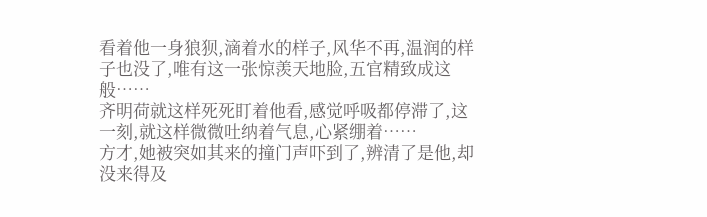看着他一身狼狈,滴着水的样子,风华不再,温润的样子也没了,唯有这一张惊羡天地脸,五官精致成这般……
齐明荷就这样死死盯着他看,感觉呼吸都停滞了,这一刻,就这样微微吐纳着气息,心紧绷着……
方才,她被突如其来的撞门声吓到了,辨清了是他,却
没来得及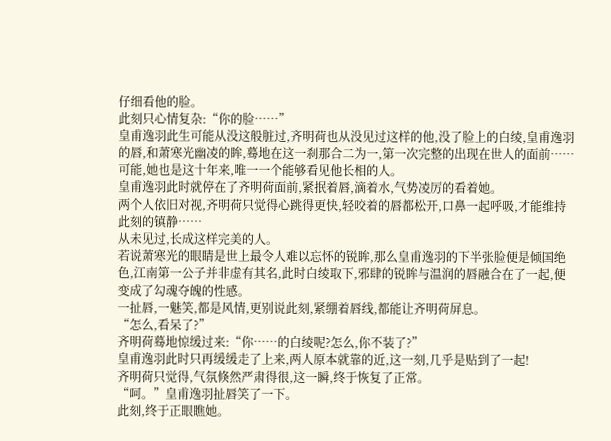仔细看他的脸。
此刻只心情复杂:“你的脸……”
皇甫逸羽此生可能从没这般脏过,齐明荷也从没见过这样的他,没了脸上的白绫,皇甫逸羽的唇,和萧寒光幽凌的眸,蓦地在这一刹那合二为一,第一次完整的出现在世人的面前……
可能,她也是这十年来,唯一一个能够看见他长相的人。
皇甫逸羽此时就停在了齐明荷面前,紧抿着唇,滴着水,气势凌厉的看着她。
两个人依旧对视,齐明荷只觉得心跳得更快,轻咬着的唇都松开,口鼻一起呼吸,才能维持此刻的镇静……
从未见过,长成这样完美的人。
若说萧寒光的眼睛是世上最令人难以忘怀的锐眸,那么皇甫逸羽的下半张脸便是倾国绝色,江南第一公子并非虚有其名,此时白绫取下,邪肆的锐眸与温润的唇融合在了一起,便变成了勾魂夺魄的性感。
一扯唇,一魅笑,都是风情,更别说此刻,紧绷着唇线,都能让齐明荷屏息。
“怎么,看呆了?”
齐明荷蓦地惊缓过来:“你……的白绫呢?怎么,你不装了?”
皇甫逸羽此时只再缓缓走了上来,两人原本就靠的近,这一刻,几乎是贴到了一起!
齐明荷只觉得,气氛倏然严肃得很,这一瞬,终于恢复了正常。
“呵。”皇甫逸羽扯唇笑了一下。
此刻,终于正眼瞧她。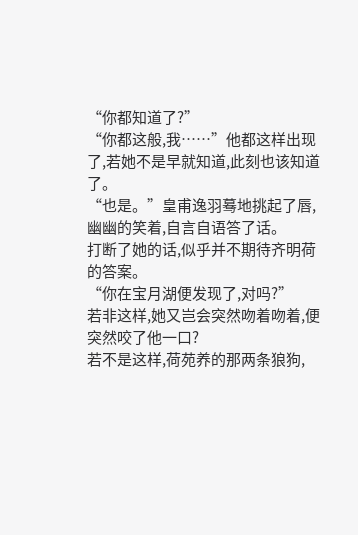“你都知道了?”
“你都这般,我……”他都这样出现了,若她不是早就知道,此刻也该知道了。
“也是。”皇甫逸羽蓦地挑起了唇,幽幽的笑着,自言自语答了话。
打断了她的话,似乎并不期待齐明荷的答案。
“你在宝月湖便发现了,对吗?”
若非这样,她又岂会突然吻着吻着,便突然咬了他一口?
若不是这样,荷苑养的那两条狼狗,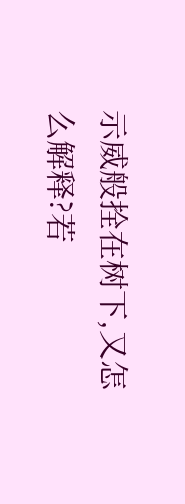示威般拴在树下,又怎么解释?若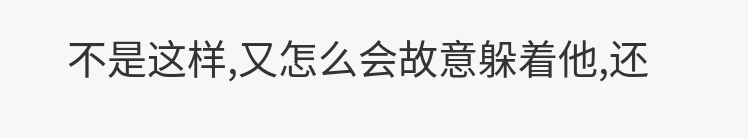不是这样,又怎么会故意躲着他,还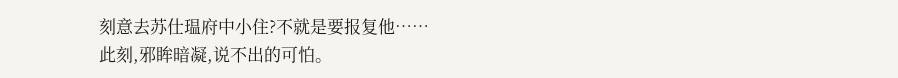刻意去苏仕瑥府中小住?不就是要报复他……
此刻,邪眸暗凝,说不出的可怕。